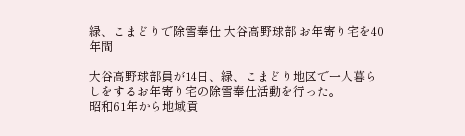緑、こまどりで除雪奉仕 大谷高野球部 お年寄り宅を40年間

大谷高野球部員が14日、緑、こまどり地区で一人暮らしをするお年寄り宅の除雪奉仕活動を行った。
昭和61年から地域貢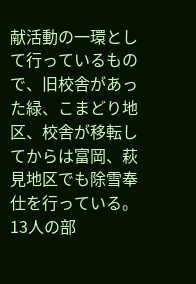献活動の一環として行っているもので、旧校舎があった緑、こまどり地区、校舎が移転してからは富岡、萩見地区でも除雪奉仕を行っている。
13人の部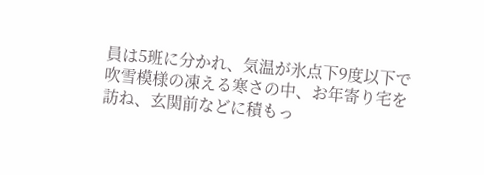員は5班に分かれ、気温が氷点下9度以下で吹雪模様の凍える寒さの中、お年寄り宅を訪ね、玄関前などに積もっ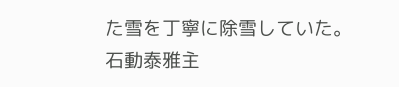た雪を丁寧に除雪していた。
石動泰雅主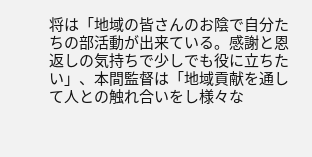将は「地域の皆さんのお陰で自分たちの部活動が出来ている。感謝と恩返しの気持ちで少しでも役に立ちたい」、本間監督は「地域貢献を通して人との触れ合いをし様々な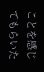ことを感じてもらいた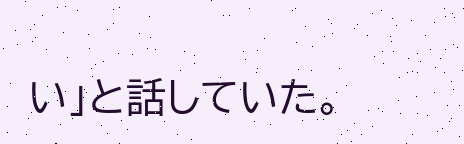い」と話していた。